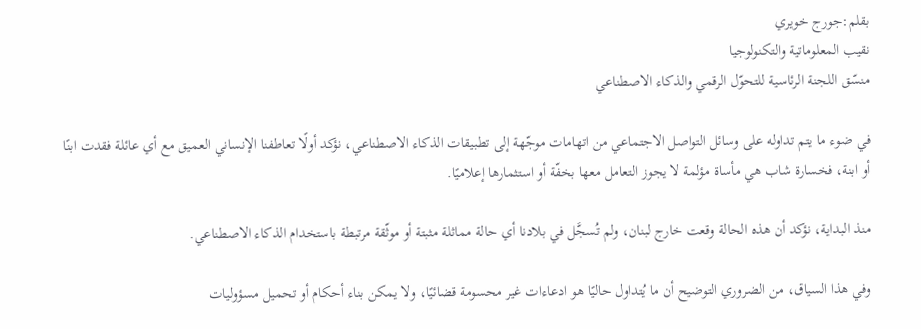بقلم:جورج خويري
نقيب المعلوماتية والتكنولوجيا
منسّق اللجنة الرئاسية للتحوّل الرقمي والذكاء الاصطناعي

في ضوء ما يتم تداوله على وسائل التواصل الاجتماعي من اتهامات موجّهة إلى تطبيقات الذكاء الاصطناعي، نؤكد أولًا تعاطفنا الإنساني العميق مع أي عائلة فقدت ابنًا أو ابنة، فخسارة شاب هي مأساة مؤلمة لا يجوز التعامل معها بخفّة أو استثمارها إعلاميًا.

منذ البداية، نؤكد أن هذه الحالة وقعت خارج لبنان، ولم تُسجَّل في بلادنا أي حالة مماثلة مثبتة أو موثّقة مرتبطة باستخدام الذكاء الاصطناعي.

وفي هذا السياق، من الضروري التوضيح أن ما يُتداول حاليًا هو ادعاءات غير محسومة قضائيًا، ولا يمكن بناء أحكام أو تحميل مسؤوليات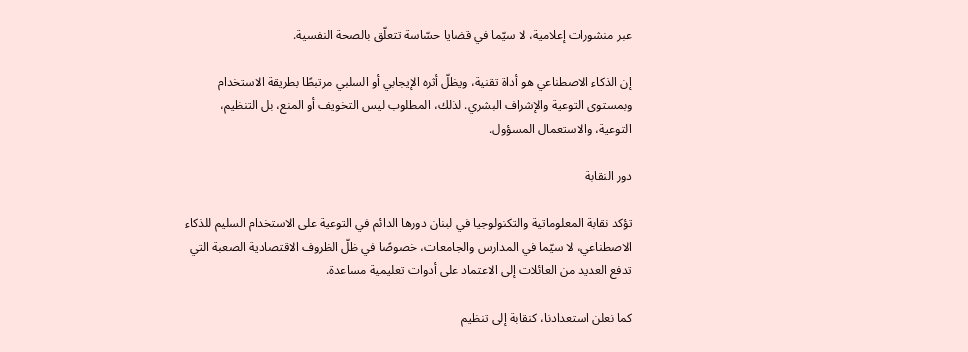عبر منشورات إعلامية، لا سيّما في قضايا حسّاسة تتعلّق بالصحة النفسية.

إن الذكاء الاصطناعي هو أداة تقنية، ويظلّ أثره الإيجابي أو السلبي مرتبطًا بطريقة الاستخدام وبمستوى التوعية والإشراف البشري. لذلك، المطلوب ليس التخويف أو المنع، بل التنظيم، التوعية، والاستعمال المسؤول.

دور النقابة

تؤكد نقابة المعلوماتية والتكنولوجيا في لبنان دورها الدائم في التوعية على الاستخدام السليم للذكاء الاصطناعي، لا سيّما في المدارس والجامعات، خصوصًا في ظلّ الظروف الاقتصادية الصعبة التي تدفع العديد من العائلات إلى الاعتماد على أدوات تعليمية مساعدة.

كما نعلن استعدادنا، كنقابة إلى تنظيم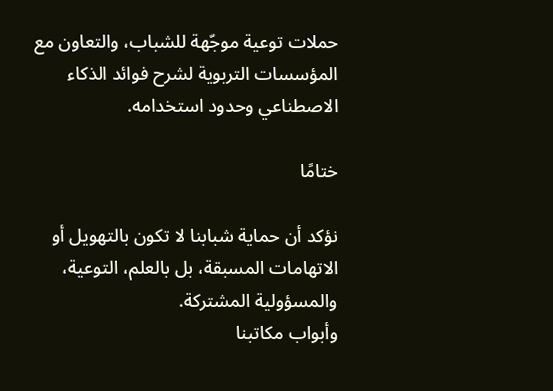حملات توعية موجّهة للشباب، والتعاون مع المؤسسات التربوية لشرح فوائد الذكاء الاصطناعي وحدود استخدامه.

ختامًا

نؤكد أن حماية شبابنا لا تكون بالتهويل أو الاتهامات المسبقة، بل بالعلم، التوعية، والمسؤولية المشتركة.
وأبواب مكاتبنا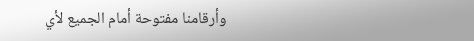وأرقامنا مفتوحة أمام الجميع لأي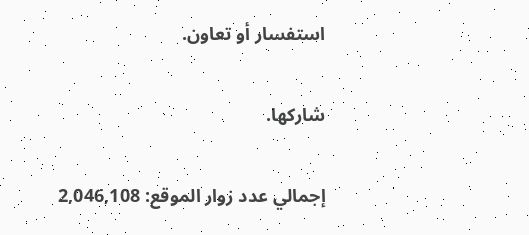استفسار أو تعاون.

شاركها.

إجمالي عدد زوار الموقع: 2,046,108